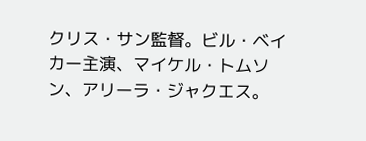クリス・サン監督。ビル・ベイカー主演、マイケル・トムソン、アリーラ・ジャクエス。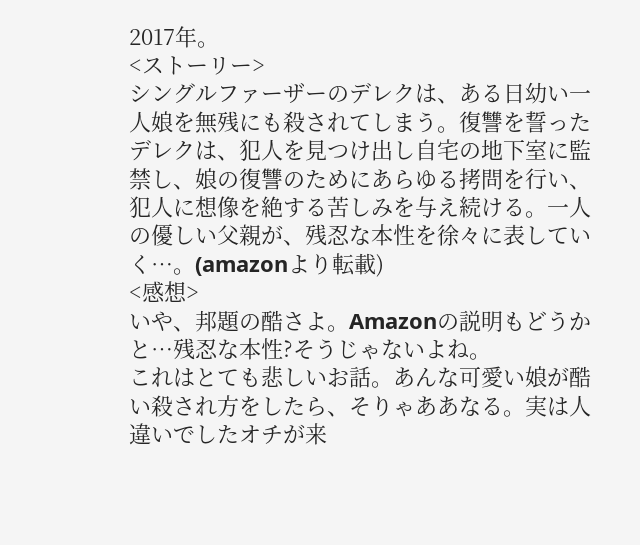2017年。
<ストーリー>
シングルファーザーのデレクは、ある日幼い一人娘を無残にも殺されてしまう。復讐を誓ったデレクは、犯人を見つけ出し自宅の地下室に監禁し、娘の復讐のためにあらゆる拷問を行い、犯人に想像を絶する苦しみを与え続ける。一人の優しい父親が、残忍な本性を徐々に表していく…。(amazonより転載)
<感想>
いや、邦題の酷さよ。Amazonの説明もどうかと…残忍な本性?そうじゃないよね。
これはとても悲しいお話。あんな可愛い娘が酷い殺され方をしたら、そりゃああなる。実は人違いでしたオチが来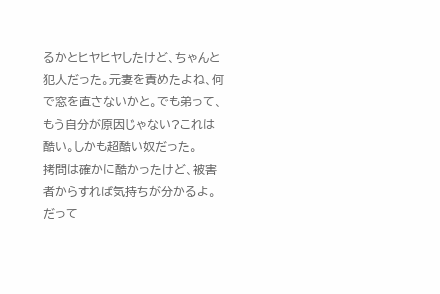るかとヒヤヒヤしたけど、ちゃんと犯人だった。元妻を責めたよね、何で窓を直さないかと。でも弟って、もう自分が原因じゃない?これは酷い。しかも超酷い奴だった。
拷問は確かに酷かったけど、被害者からすれば気持ちが分かるよ。だって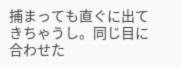捕まっても直ぐに出てきちゃうし。同じ目に合わせた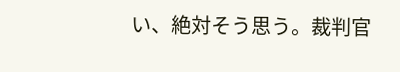い、絶対そう思う。裁判官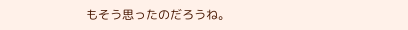もそう思ったのだろうね。